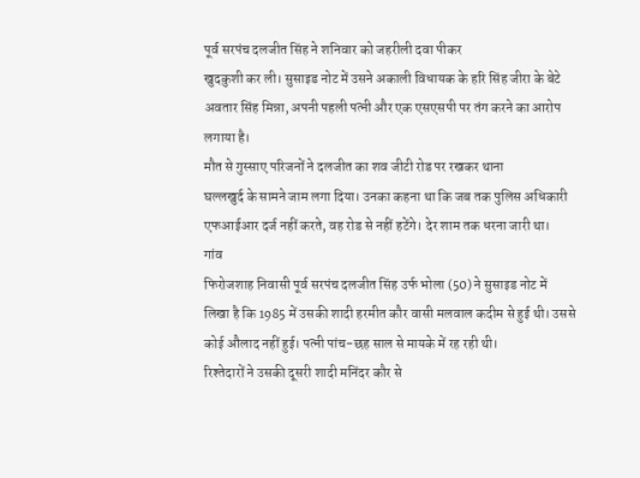पूर्व सरपंच दलजीत सिंह ने शनिवार को जहरीली दवा पीकर
खुदकुशी कर ली। सुसाइड नोट में उसने अकाली विधायक के हरि सिंह जीरा के बेटे
अवतार सिंह मिन्ना, अपनी पहली पत्नी और एक एसएसपी पर तंग करने का आरोप
लगाया है।
मौत से गुस्साए परिजनों ने दलजीत का शव जीटी रोड पर रखकर थाना
घल्लखुर्द के सामने जाम लगा दिया। उनका कहना था कि जब तक पुलिस अधिकारी
एफआईआर दर्ज नहीं करते, वह रोड से नहीं हटेंगे। देर शाम तक धरना जारी था।
गांव
फिरोजशाह निवासी पूर्व सरपंच दलजीत सिंह उर्फ भोला (50) ने सुसाइड नोट में
लिखा है कि 1985 में उसकी शादी हरमीत कौर वासी मलवाल कदीम से हुई थी। उससे
कोई औलाद नहीं हुई। पत्नी पांच-छह साल से मायके में रह रही थी।
रिश्तेदारों ने उसकी दूसरी शादी मनिंदर कौर से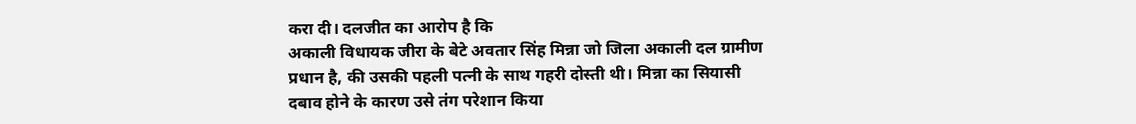करा दी। दलजीत का आरोप है कि
अकाली विधायक जीरा के बेटे अवतार सिंह मिन्ना जो जिला अकाली दल ग्रामीण
प्रधान है, की उसकी पहली पत्नी के साथ गहरी दोस्ती थी। मिन्ना का सियासी
दबाव होने के कारण उसे तंग परेशान किया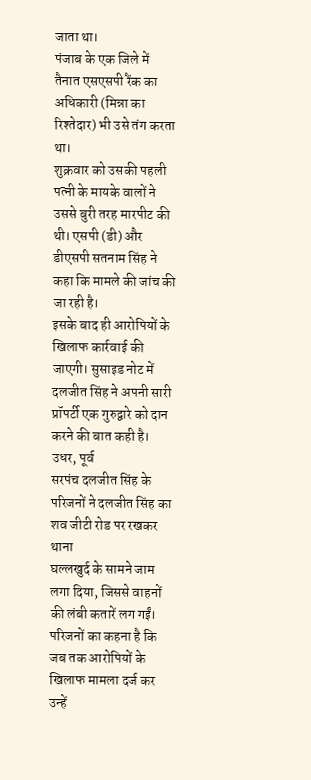जाता था।
पंजाब के एक जिले में
तैनात एसएसपी रैंक का अधिकारी (मिन्ना का रिश्तेदार) भी उसे तंग करता था।
शुक्रवार को उसकी पहली पत्नी के मायके वालों ने उससे बुरी तरह मारपीट की
थी। एसपी (डी) और डीएसपी सतनाम सिंह ने कहा कि मामले की जांच की जा रही है।
इसके बाद ही आरोपियों के खिलाफ कार्रवाई की जाएगी। सुसाइड नोट में दलजीत सिंह ने अपनी सारी प्रॉपर्टी एक गुरुद्वारे को दान करने की बात कही है।
उधर, पूर्व
सरपंच दलजीत सिंह के परिजनों ने दलजीत सिंह का शव जीटी रोड पर रखकर थाना
घल्लखुर्द के सामने जाम लगा दिया, जिससे वाहनों की लंबी कतारें लग गईं।
परिजनों का कहना है कि जब तक आरोपियों के खिलाफ मामला दर्ज कर उन्हें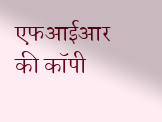एफआईआर की कॉपी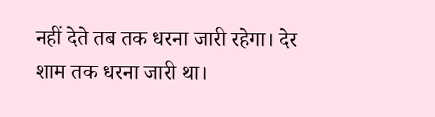नहीं देते तब तक धरना जारी रहेगा। देर शाम तक धरना जारी था।